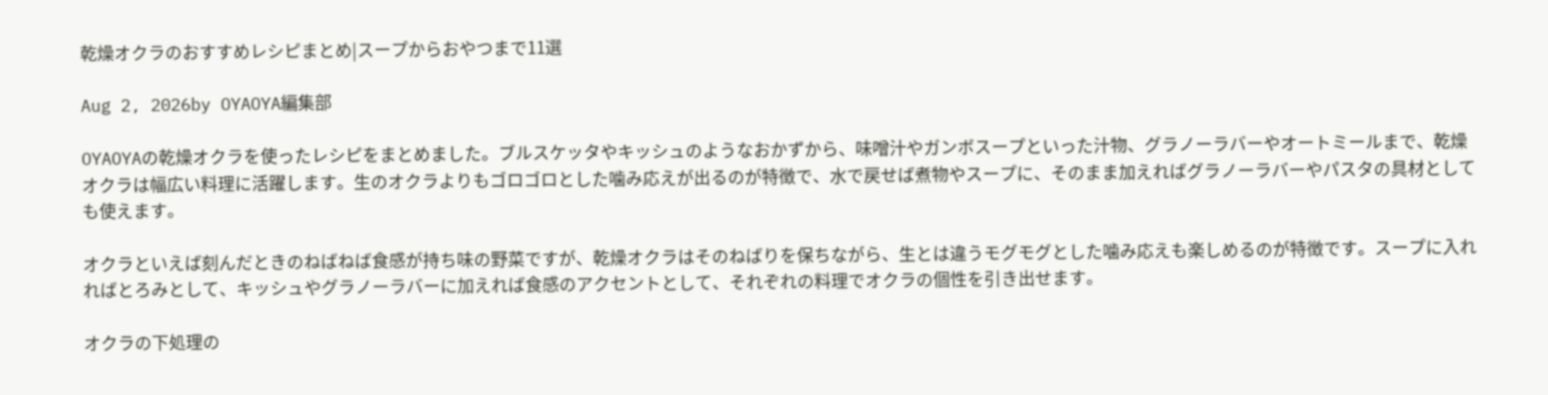乾燥オクラのおすすめレシピまとめ|スープからおやつまで11選

Aug 2, 2026by OYAOYA編集部

OYAOYAの乾燥オクラを使ったレシピをまとめました。ブルスケッタやキッシュのようなおかずから、味噌汁やガンボスープといった汁物、グラノーラバーやオートミールまで、乾燥オクラは幅広い料理に活躍します。生のオクラよりもゴロゴロとした噛み応えが出るのが特徴で、水で戻せば煮物やスープに、そのまま加えればグラノーラバーやパスタの具材としても使えます。

オクラといえば刻んだときのねばねば食感が持ち味の野菜ですが、乾燥オクラはそのねばりを保ちながら、生とは違うモグモグとした噛み応えも楽しめるのが特徴です。スープに入れればとろみとして、キッシュやグラノーラバーに加えれば食感のアクセントとして、それぞれの料理でオクラの個性を引き出せます。

オクラの下処理の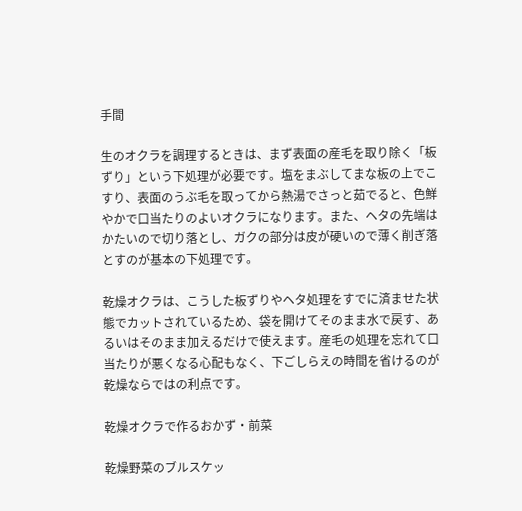手間

生のオクラを調理するときは、まず表面の産毛を取り除く「板ずり」という下処理が必要です。塩をまぶしてまな板の上でこすり、表面のうぶ毛を取ってから熱湯でさっと茹でると、色鮮やかで口当たりのよいオクラになります。また、ヘタの先端はかたいので切り落とし、ガクの部分は皮が硬いので薄く削ぎ落とすのが基本の下処理です。

乾燥オクラは、こうした板ずりやヘタ処理をすでに済ませた状態でカットされているため、袋を開けてそのまま水で戻す、あるいはそのまま加えるだけで使えます。産毛の処理を忘れて口当たりが悪くなる心配もなく、下ごしらえの時間を省けるのが乾燥ならではの利点です。

乾燥オクラで作るおかず・前菜

乾燥野菜のブルスケッ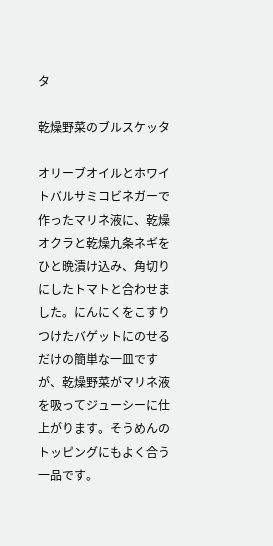タ

乾燥野菜のブルスケッタ

オリーブオイルとホワイトバルサミコビネガーで作ったマリネ液に、乾燥オクラと乾燥九条ネギをひと晩漬け込み、角切りにしたトマトと合わせました。にんにくをこすりつけたバゲットにのせるだけの簡単な一皿ですが、乾燥野菜がマリネ液を吸ってジューシーに仕上がります。そうめんのトッピングにもよく合う一品です。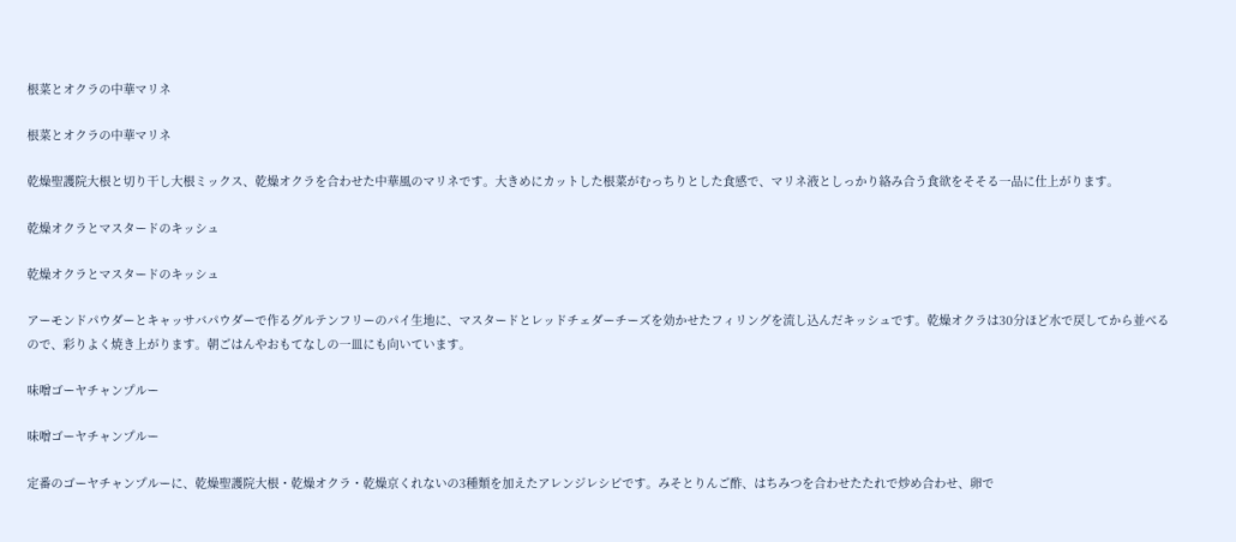根菜とオクラの中華マリネ

根菜とオクラの中華マリネ

乾燥聖護院大根と切り干し大根ミックス、乾燥オクラを合わせた中華風のマリネです。大きめにカットした根菜がむっちりとした食感で、マリネ液としっかり絡み合う食欲をそそる一品に仕上がります。

乾燥オクラとマスタードのキッシュ

乾燥オクラとマスタードのキッシュ

アーモンドパウダーとキャッサバパウダーで作るグルテンフリーのパイ生地に、マスタードとレッドチェダーチーズを効かせたフィリングを流し込んだキッシュです。乾燥オクラは30分ほど水で戻してから並べるので、彩りよく焼き上がります。朝ごはんやおもてなしの一皿にも向いています。

味噌ゴーヤチャンプルー

味噌ゴーヤチャンプルー

定番のゴーヤチャンプルーに、乾燥聖護院大根・乾燥オクラ・乾燥京くれないの3種類を加えたアレンジレシピです。みそとりんご酢、はちみつを合わせたたれで炒め合わせ、卵で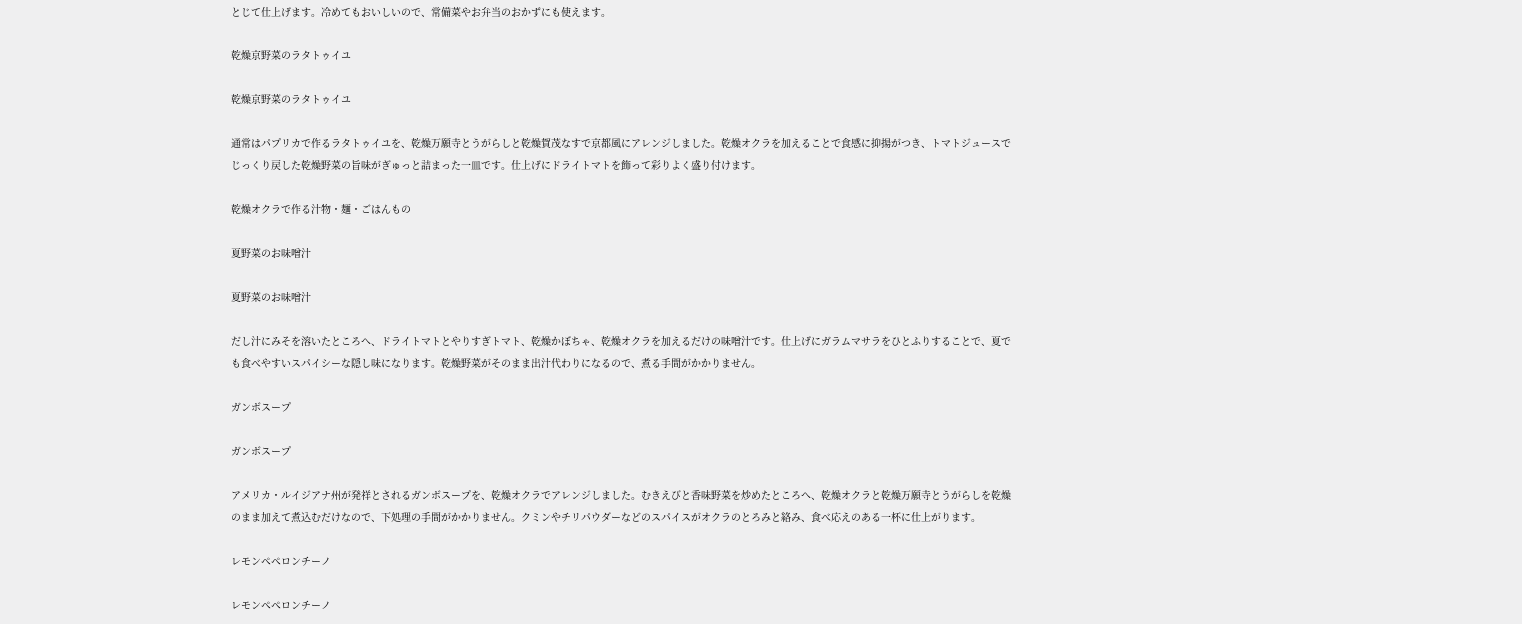とじて仕上げます。冷めてもおいしいので、常備菜やお弁当のおかずにも使えます。

乾燥京野菜のラタトゥイユ

乾燥京野菜のラタトゥイユ

通常はパプリカで作るラタトゥイユを、乾燥万願寺とうがらしと乾燥賀茂なすで京都風にアレンジしました。乾燥オクラを加えることで食感に抑揚がつき、トマトジュースでじっくり戻した乾燥野菜の旨味がぎゅっと詰まった一皿です。仕上げにドライトマトを飾って彩りよく盛り付けます。

乾燥オクラで作る汁物・麺・ごはんもの

夏野菜のお味噌汁

夏野菜のお味噌汁

だし汁にみそを溶いたところへ、ドライトマトとやりすぎトマト、乾燥かぼちゃ、乾燥オクラを加えるだけの味噌汁です。仕上げにガラムマサラをひとふりすることで、夏でも食べやすいスパイシーな隠し味になります。乾燥野菜がそのまま出汁代わりになるので、煮る手間がかかりません。

ガンボスープ

ガンボスープ

アメリカ・ルイジアナ州が発祥とされるガンボスープを、乾燥オクラでアレンジしました。むきえびと香味野菜を炒めたところへ、乾燥オクラと乾燥万願寺とうがらしを乾燥のまま加えて煮込むだけなので、下処理の手間がかかりません。クミンやチリパウダーなどのスパイスがオクラのとろみと絡み、食べ応えのある一杯に仕上がります。

レモンペペロンチーノ

レモンペペロンチーノ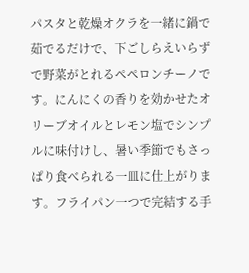パスタと乾燥オクラを一緒に鍋で茹でるだけで、下ごしらえいらずで野菜がとれるペペロンチーノです。にんにくの香りを効かせたオリーブオイルとレモン塩でシンプルに味付けし、暑い季節でもさっぱり食べられる一皿に仕上がります。フライパン一つで完結する手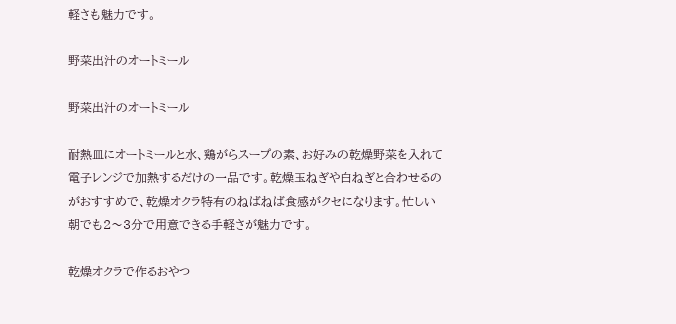軽さも魅力です。

野菜出汁のオートミール

野菜出汁のオートミール

耐熱皿にオートミールと水、鶏がらスープの素、お好みの乾燥野菜を入れて電子レンジで加熱するだけの一品です。乾燥玉ねぎや白ねぎと合わせるのがおすすめで、乾燥オクラ特有のねばねば食感がクセになります。忙しい朝でも2〜3分で用意できる手軽さが魅力です。

乾燥オクラで作るおやつ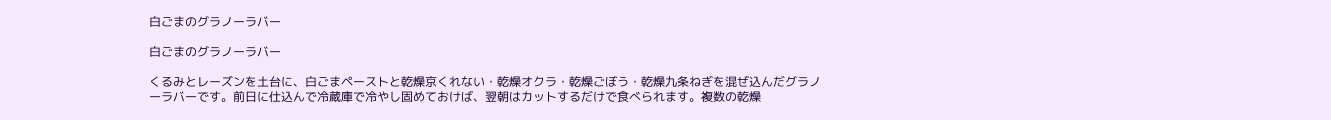白ごまのグラノーラバー

白ごまのグラノーラバー

くるみとレーズンを土台に、白ごまペーストと乾燥京くれない・乾燥オクラ・乾燥ごぼう・乾燥九条ねぎを混ぜ込んだグラノーラバーです。前日に仕込んで冷蔵庫で冷やし固めておけば、翌朝はカットするだけで食べられます。複数の乾燥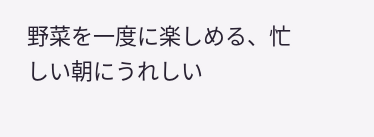野菜を一度に楽しめる、忙しい朝にうれしい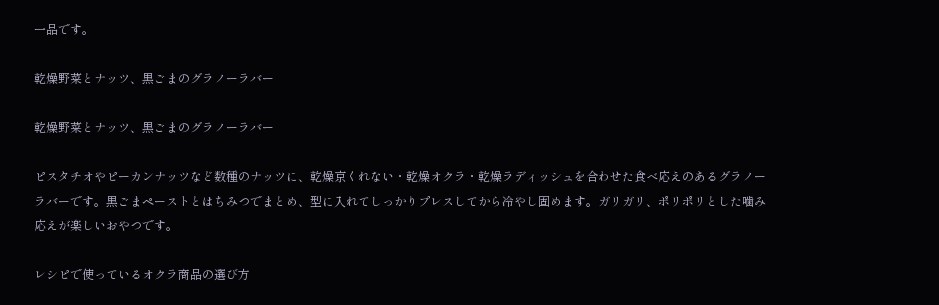一品です。

乾燥野菜とナッツ、黒ごまのグラノーラバー

乾燥野菜とナッツ、黒ごまのグラノーラバー

ピスタチオやピーカンナッツなど数種のナッツに、乾燥京くれない・乾燥オクラ・乾燥ラディッシュを合わせた食べ応えのあるグラノーラバーです。黒ごまペーストとはちみつでまとめ、型に入れてしっかりプレスしてから冷やし固めます。ガリガリ、ポリポリとした噛み応えが楽しいおやつです。

レシピで使っているオクラ商品の選び方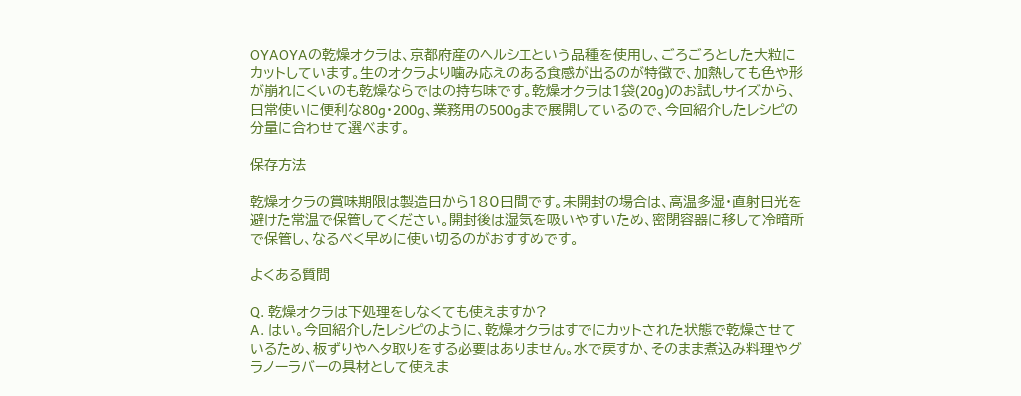OYAOYAの乾燥オクラは、京都府産のヘルシエという品種を使用し、ごろごろとした大粒にカットしています。生のオクラより噛み応えのある食感が出るのが特徴で、加熱しても色や形が崩れにくいのも乾燥ならではの持ち味です。乾燥オクラは1袋(20g)のお試しサイズから、日常使いに便利な80g・200g、業務用の500gまで展開しているので、今回紹介したレシピの分量に合わせて選べます。

保存方法

乾燥オクラの賞味期限は製造日から180日間です。未開封の場合は、高温多湿・直射日光を避けた常温で保管してください。開封後は湿気を吸いやすいため、密閉容器に移して冷暗所で保管し、なるべく早めに使い切るのがおすすめです。

よくある質問

Q. 乾燥オクラは下処理をしなくても使えますか?
A. はい。今回紹介したレシピのように、乾燥オクラはすでにカットされた状態で乾燥させているため、板ずりやヘタ取りをする必要はありません。水で戻すか、そのまま煮込み料理やグラノーラバーの具材として使えま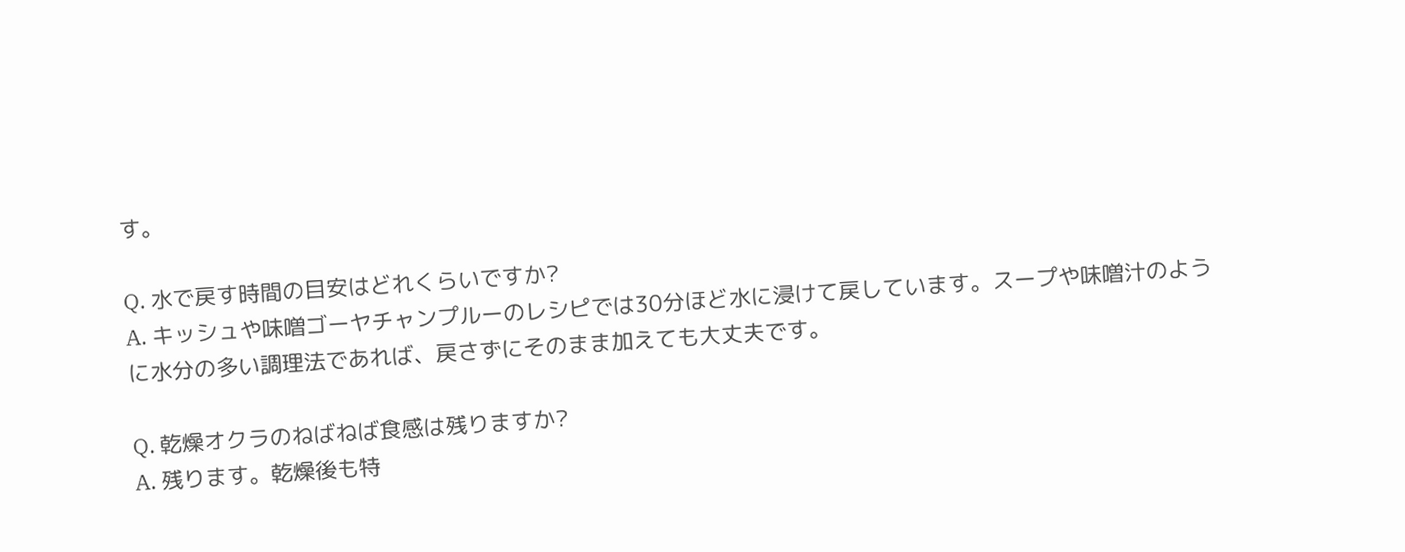す。

Q. 水で戻す時間の目安はどれくらいですか?
A. キッシュや味噌ゴーヤチャンプルーのレシピでは30分ほど水に浸けて戻しています。スープや味噌汁のように水分の多い調理法であれば、戻さずにそのまま加えても大丈夫です。

Q. 乾燥オクラのねばねば食感は残りますか?
A. 残ります。乾燥後も特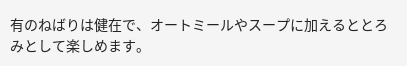有のねばりは健在で、オートミールやスープに加えるととろみとして楽しめます。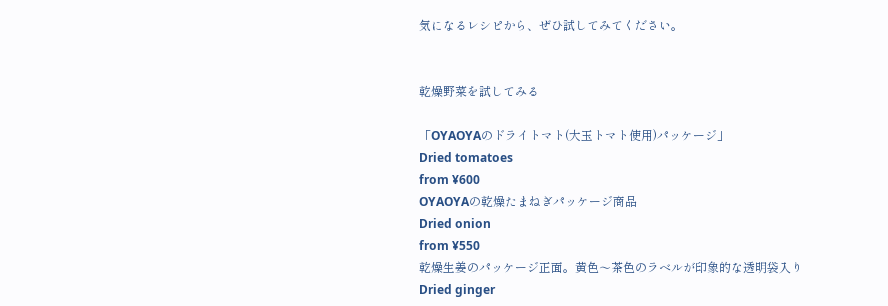気になるレシピから、ぜひ試してみてください。


乾燥野菜を試してみる

「OYAOYAのドライトマト(大玉トマト使用)パッケージ」
Dried tomatoes
from ¥600
OYAOYAの乾燥たまねぎパッケージ商品
Dried onion
from ¥550
乾燥生姜のパッケージ正面。黄色〜茶色のラベルが印象的な透明袋入り
Dried ginger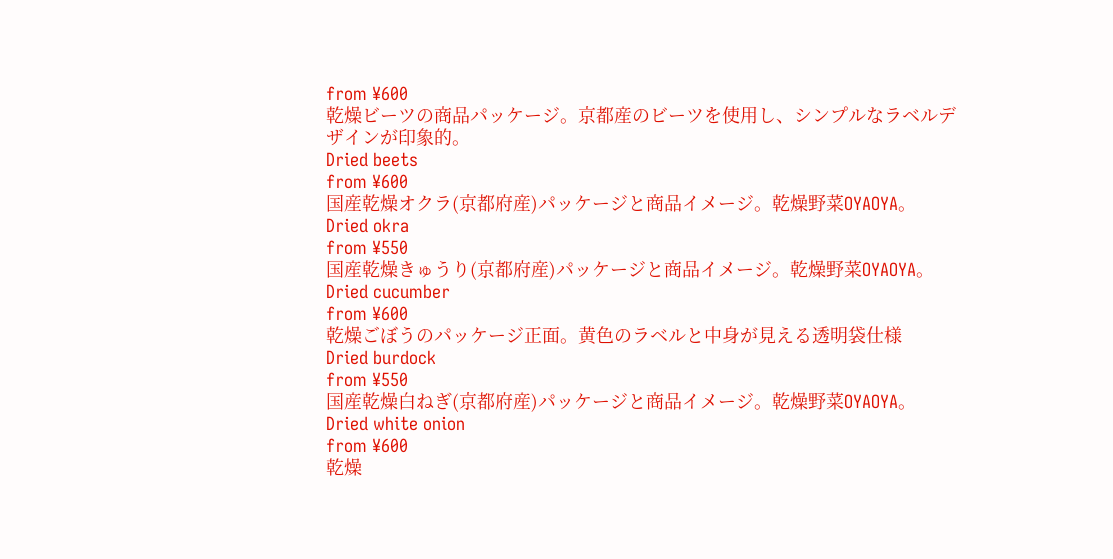from ¥600
乾燥ビーツの商品パッケージ。京都産のビーツを使用し、シンプルなラベルデザインが印象的。
Dried beets
from ¥600
国産乾燥オクラ(京都府産)パッケージと商品イメージ。乾燥野菜OYAOYA。
Dried okra
from ¥550
国産乾燥きゅうり(京都府産)パッケージと商品イメージ。乾燥野菜OYAOYA。
Dried cucumber
from ¥600
乾燥ごぼうのパッケージ正面。黄色のラベルと中身が見える透明袋仕様
Dried burdock
from ¥550
国産乾燥白ねぎ(京都府産)パッケージと商品イメージ。乾燥野菜OYAOYA。
Dried white onion
from ¥600
乾燥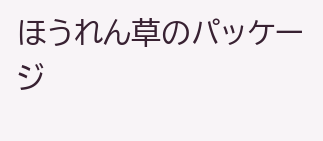ほうれん草のパッケージ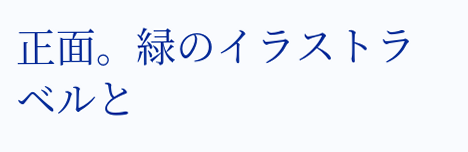正面。緑のイラストラベルと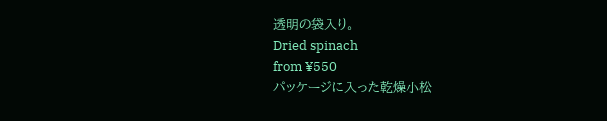透明の袋入り。
Dried spinach
from ¥550
パッケージに入った乾燥小松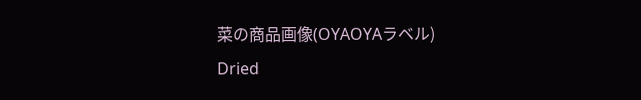菜の商品画像(OYAOYAラベル)
Dried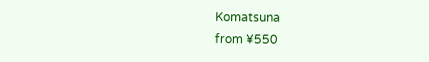Komatsuna
from ¥550